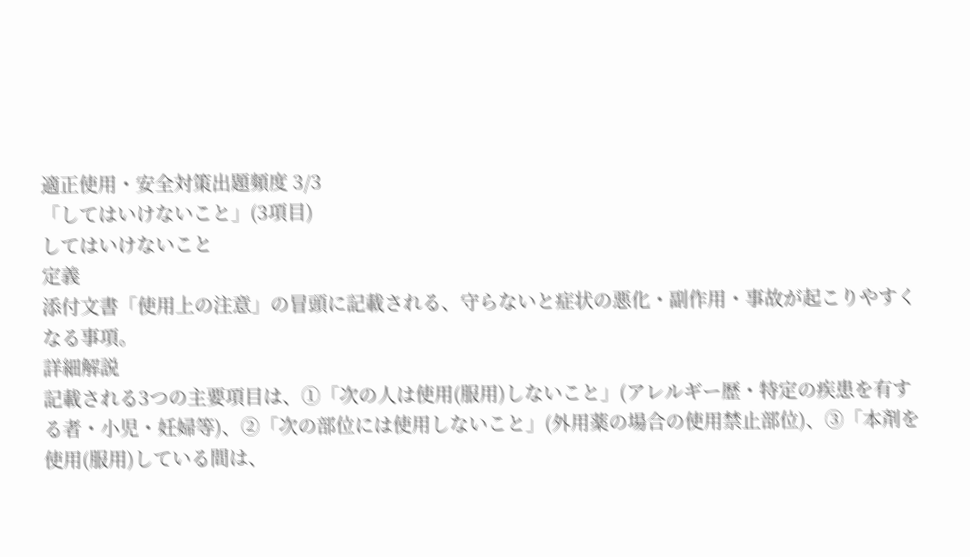適正使用・安全対策出題頻度 3/3
「してはいけないこと」(3項目)
してはいけないこと
定義
添付文書「使用上の注意」の冒頭に記載される、守らないと症状の悪化・副作用・事故が起こりやすくなる事項。
詳細解説
記載される3つの主要項目は、①「次の人は使用(服用)しないこと」(アレルギー歴・特定の疾患を有する者・小児・妊婦等)、②「次の部位には使用しないこと」(外用薬の場合の使用禁止部位)、③「本剤を使用(服用)している間は、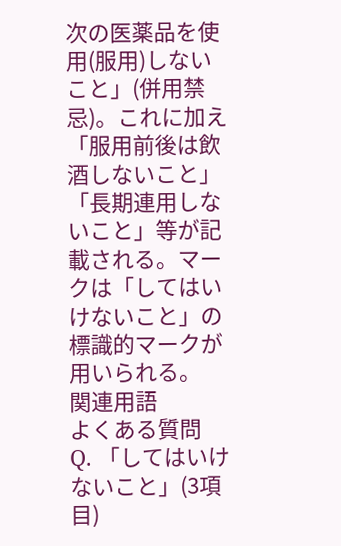次の医薬品を使用(服用)しないこと」(併用禁忌)。これに加え「服用前後は飲酒しないこと」「長期連用しないこと」等が記載される。マークは「してはいけないこと」の標識的マークが用いられる。
関連用語
よくある質問
Q. 「してはいけないこと」(3項目)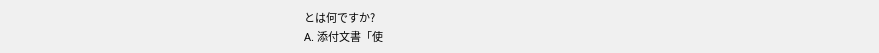とは何ですか?
A. 添付文書「使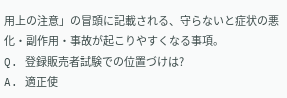用上の注意」の冒頭に記載される、守らないと症状の悪化・副作用・事故が起こりやすくなる事項。
Q. 登録販売者試験での位置づけは?
A. 適正使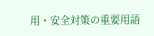用・安全対策の重要用語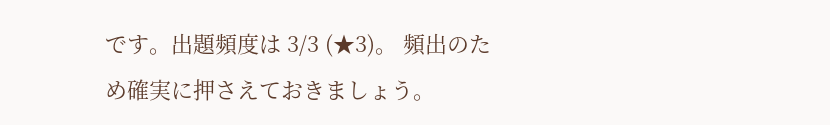です。出題頻度は 3/3 (★3)。 頻出のため確実に押さえておきましょう。